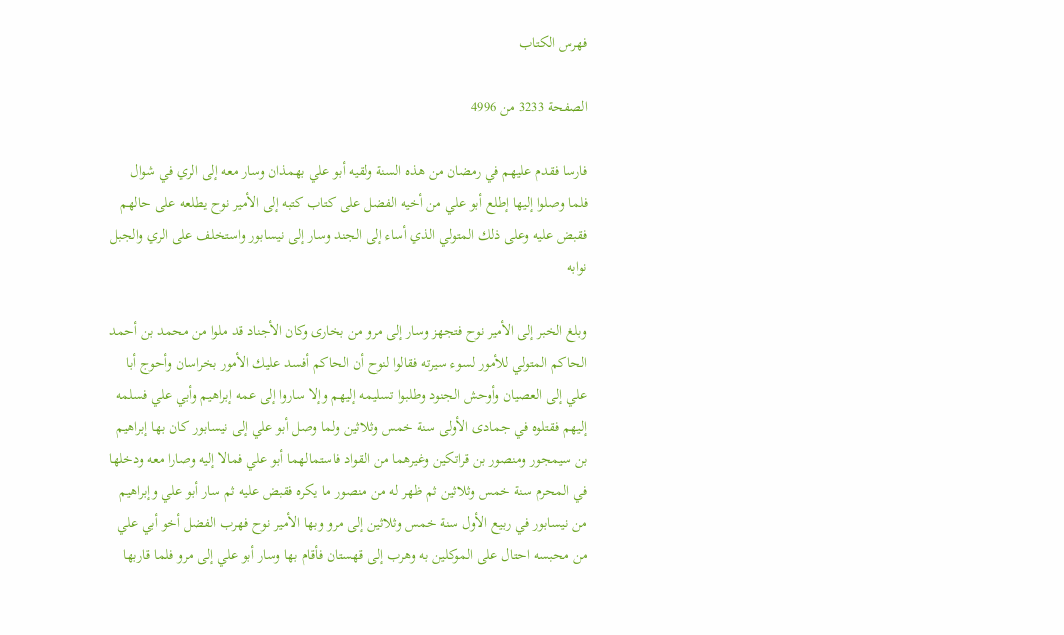فهرس الكتاب

الصفحة 3233 من 4996

فارسا فقدم عليهم في رمضان من هذه السنة ولقيه أبو علي بهمذان وسار معه إلى الري في شوال فلما وصلوا إليها إطلع أبو علي من أخيه الفضل على كتاب كتبه إلى الأمير نوح يطلعه على حالهم فقبض عليه وعلى ذلك المتولي الذي أساء إلى الجند وسار إلى نيسابور واستخلف على الري والجبل نوابه

وبلغ الخبر إلى الأمير نوح فتجهز وسار إلى مرو من بخارى وكان الأجناد قد ملوا من محمد بن أحمد الحاكم المتولي للأمور لسوء سيرته فقالوا لنوح أن الحاكم أفسد عليك الأمور بخراسان وأحوج أبا علي إلى العصيان وأوحش الجنود وطلبوا تسليمه إليهم وإلا ساروا إلى عمه إبراهيم وأبي علي فسلمه إليهم فقتلوه في جمادى الأولى سنة خمس وثلاثين ولما وصل أبو علي إلى نيسابور كان بها إبراهيم بن سيمجور ومنصور بن قراتكين وغيرهما من القواد فاستمالهما أبو علي فمالا إليه وصارا معه ودخلها في المحرم سنة خمس وثلاثين ثم ظهر له من منصور ما يكره فقبض عليه ثم سار أبو علي وإبراهيم من نيسابور في ربيع الأول سنة خمس وثلاثين إلى مرو وبها الأمير نوح فهرب الفضل أخو أبي علي من محبسه احتال على الموكلين به وهرب إلى قهستان فأقام بها وسار أبو علي إلى مرو فلما قاربها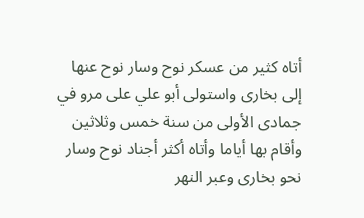أتاه كثير من عسكر نوح وسار نوح عنها إلى بخارى واستولى أبو علي على مرو في جمادى الأولى من سنة خمس وثلاثين وأقام بها أياما وأتاه أكثر أجناد نوح وسار نحو بخارى وعبر النهر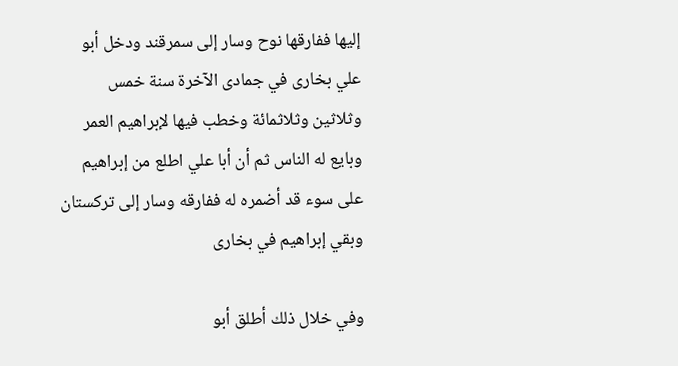إليها ففارقها نوح وسار إلى سمرقند ودخل أبو علي بخارى في جمادى الآخرة سنة خمس وثلاثين وثلاثمائة وخطب فيها لإبراهيم العمر وبايع له الناس ثم أن أبا علي اطلع من إبراهيم على سوء قد أضمره له ففارقه وسار إلى تركستان وبقي إبراهيم في بخارى

وفي خلال ذلك أطلق أبو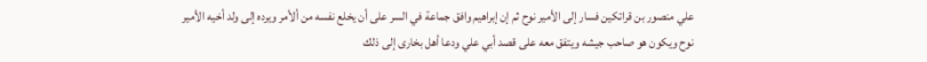علي منصور بن قراتكين فسار إلى الأمير نوح ثم إن إبراهيم وافق جماعة في السر على أن يخلع نفسه من ألأمر ويرده إلى ولد أخيه الأمير نوح ويكون هو صاحب جيشه ويتفق معه على قصد أبي علي ودعا أهل بخارى إلى ذلك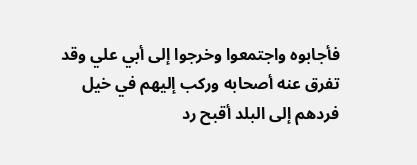فأجابوه واجتمعوا وخرجوا إلى أبي علي وقد تفرق عنه أصحابه وركب إليهم في خيل فردهم إلى البلد أقبح رد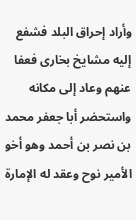وأراد إحراق البلد فشفع إليه مشايخ بخارى فعفا عنهم وعاد إلى مكانه واستحضر أبا جعفر محمد بن نصر بن أحمد وهو أخو الأمير نوح وعقد له الإمارة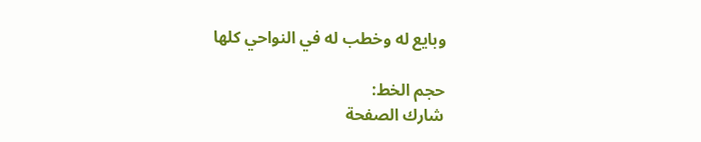وبايع له وخطب له في النواحي كلها

حجم الخط:
شارك الصفحة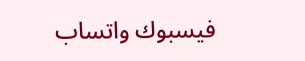فيسبوك واتساب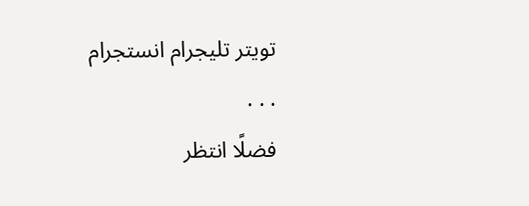تويتر تليجرام انستجرام
. . .
فضلًا انتظر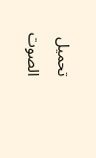تحميل الصوت